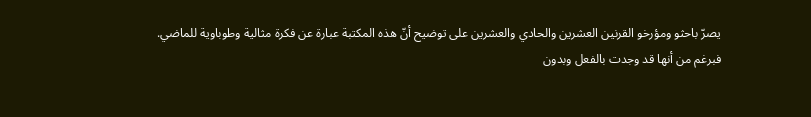يصرّ باحثو ومؤرخو القرنين العشرين والحادي والعشرين على توضيح أنّ هذه المكتبة عبارة عن فكرة مثالية وطوباوية للماضي.
فبرغم من أنها قد وجدت بالفعل وبدون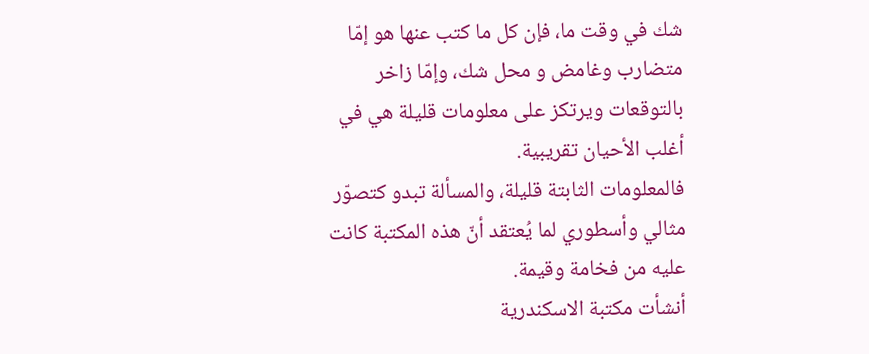شك في وقت ما، فإن كل ما كتب عنها هو إمّا متضارب وغامض و محل شك، وإمّا زاخر بالتوقعات ويرتكز على معلومات قليلة هي في أغلب الأحيان تقريبية.
فالمعلومات الثابتة قليلة، والمسألة تبدو كتصوّر مثالي وأسطوري لما يُعتقد أنّ هذه المكتبة كانت عليه من فخامة وقيمة.
أنشأت مكتبة الاسكندرية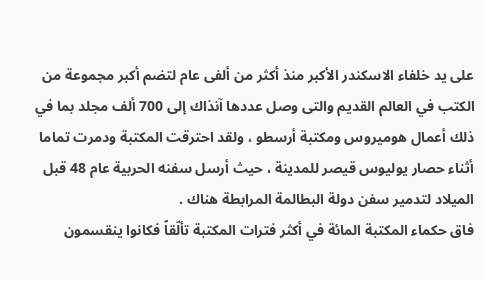على يد خلفاء الاسكندر الأكبر منذ أكثر من ألفى عام لتضم أكبر مجموعة من الكتب في العالم القديم والتى وصل عددها آنذاك إلى 700 ألف مجلد بما في ذلك أعمال هوميروس ومكتبة أرسطو ، ولقد احترقت المكتبة ودمرت تماما أثناء حصار يوليوس قيصر للمدينة ، حيث أرسل سفنه الحربية عام 48 قبل الميلاد لتدمير سفن دولة البطالمة المرابطة هناك .
فاق حكماء المكتبة المائة في أكثر فترات المكتبة تألّقاً فكانوا ينقسمون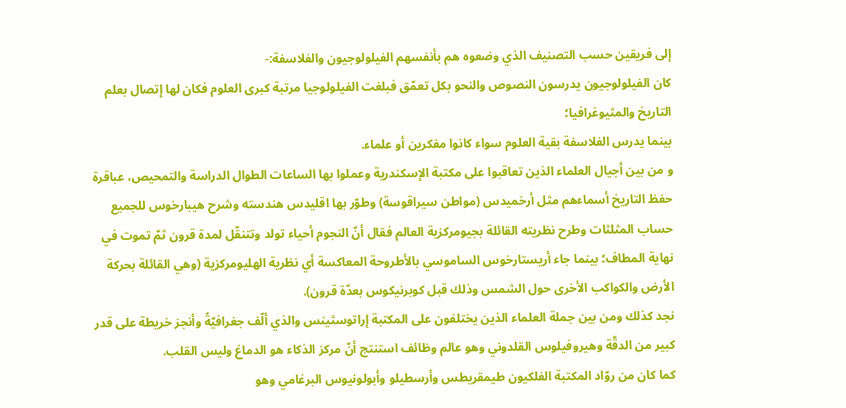إلى فريقين حسب التصنيف الذي وضعوه هم بأنفسهم الفيلولوجيون والفلاسفة:-
كان الفيلولوجيون يدرسون النصوص والنحو بكل تعمّق فبلغت الفيلولوجيا مرتبة كبرى العلوم فكان لها إتصال بعلم التاريخ والمثيوغرافيا؛
بينما يدرس الفلاسفة بقية العلوم سواء كانوا مفكرين أو علماء.
و من بين أجيال العلماء الذين تعاقبوا على مكتبة الإسكندرية وعملوا بها الساعات الطوال الدراسة والتمحيص، عباقرة حفظ التاريخ أسماءهم مثل أرخميدس (مواطن سيراقوسة) وطوّر بها اقليدس هندسته وشرح هيبارخوس للجميع حساب المثلثات وطرح نظريته القائلة بجيومركزية العالم فقال أنّ النجوم أحياء تولد وتتنقّل لمدة قرون ثمّ تموت في نهاية المطاف؛ بينما جاء أريستارخوس الساموسي بالأطروحة المعاكسة أي نظرية الهليومركزية (وهي القائلة بحركة الأرض والكواكب الأخرى حول الشمس وذلك قبل كوبرنيكوس بعدّة قرون).
نجد كذلك ومن بين جملة العلماء الذين يختلفون على المكتبة إراتوسثينس والذي ألّف جغرافيّةً وأنجز خريطة على قدر كبير من الدقّة وهيروفيلوس القلدوني وهو عالم وظائف استنتج أنّ مركز الذكاء هو الدماغ وليس القلب.
كما كان من روّاد المكتبة الفلكيون طيمقريطس وأرسطيلو وأبولونيوس البرغامي وهو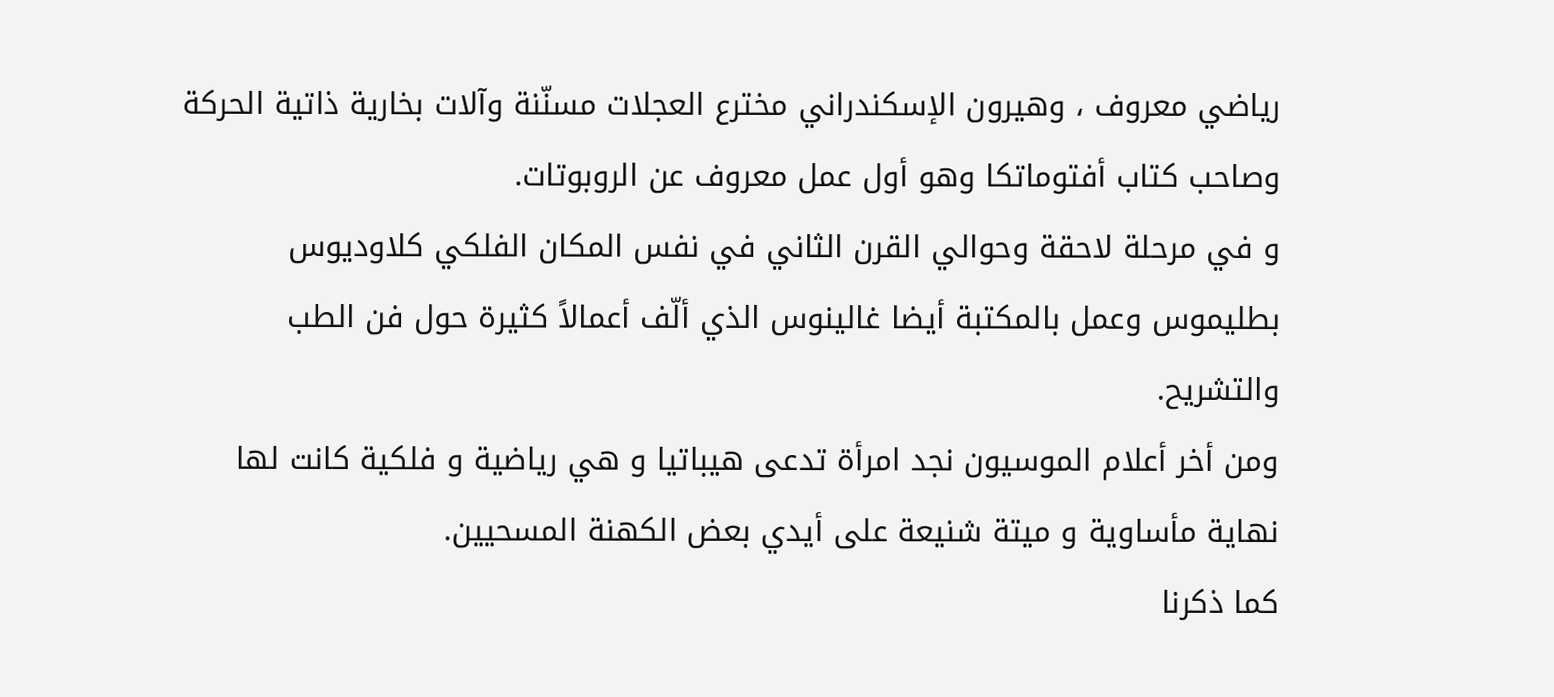رياضي معروف ، وهيرون الإسكندراني مخترع العجلات مسنّنة وآلات بخارية ذاتية الحركة وصاحب كتاب أفتوماتكا وهو أول عمل معروف عن الروبوتات.
و في مرحلة لاحقة وحوالي القرن الثاني في نفس المكان الفلكي كلاوديوس بطليموس وعمل بالمكتبة أيضا غالينوس الذي ألّف أعمالاً كثيرة حول فن الطب والتشريح.
ومن أخر أعلام الموسيون نجد امرأة تدعى هيباتيا و هي رياضية و فلكية كانت لها نهاية مأساوية و ميتة شنيعة على أيدي بعض الكهنة المسحيين.
كما ذكرنا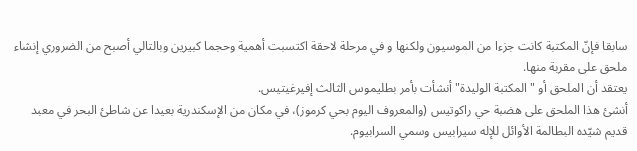سابقا فإنّ المكتبة كانت جزءا من الموسيون ولكنها و في مرحلة لاحقة اكتسبت أهمية وحجما كبيرين وبالتالي أصبح من الضروري إنشاء ملحق على مقربة منها.
يعتقد أن الملحق أو "المكتبة الوليدة" أنشأت بأمر بطليموس الثالث إفيرغيتيس.
أنشئ هذا الملحق على هضبة حي راكوتيس (والمعروف اليوم بحي كرموز)، في مكان من الإسكندرية بعيدا عن شاطئ البحر في معبد قديم شيّده البطالمة الأوائل للإله سيرابيس وسمي السرابيوم.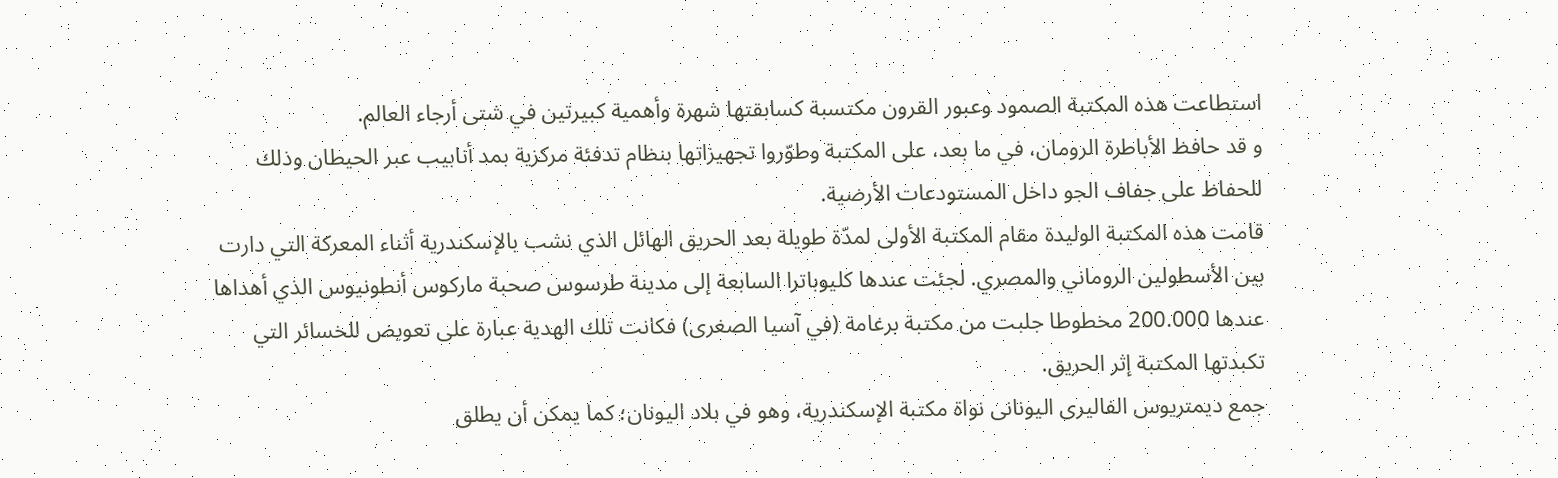استطاعت هذه المكتبة الصمود وعبور القرون مكتسبة كسابقتها شهرة وأهمية كبيرتين في شتى أرجاء العالم.
و قد حافظ الأباطرة الرومان، في ما بعد، على المكتبة وطوّروا تجهيزاتها بنظام تدفئة مركزية بمد أنابيب عبر الحيطان وذلك للحفاظ على جفاف الجو داخل المستودعات الأرضية.
قامت هذه المكتبة الوليدة مقام المكتبة الأولى لمدّة طويلة بعد الحريق الهائل الذي نشب بالإسكندرية أثناء المعركة التي دارت بين الأسطولين الروماني والمصري. لجئت عندها كليوباترا السابعة إلى مدينة طرسوس صحبة ماركوس أنطونيوس الذي أهداها عندها 200.000 مخطوطا جلبت من مكتبة برغامة (في آسيا الصغرى) فكانت تلك الهدية عبارة على تعويض للخسائر التي تكبدتها المكتبة إثر الحريق.
جمع ديمتريوس الفاليرى اليونانى نواة مكتبة الإسكندرية، وهو في بلاد اليونان؛ كما يمكن أن يطلق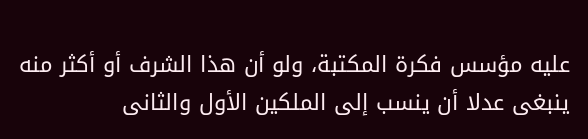عليه مؤسس فكرة المكتبة، ولو أن هذا الشرف أو أكثر منه ينبغى عدلا أن ينسب إلى الملكين الأول والثانى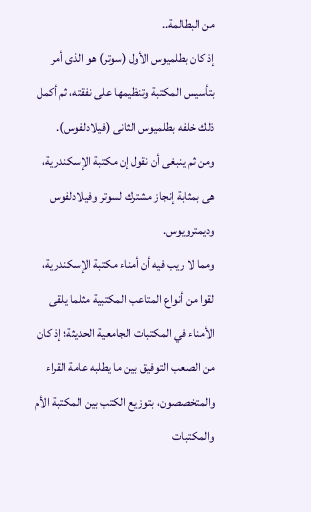من البطالمة..
إذ كان بطلميوس الأول (سوتر) هو الذى أمر بتأسيس المكتبة وتنظيمها على نفقته، ثم أكمل ذلك خلفه بطلميوس الثانى (فيلادلفوس).
ومن ثم ينبغى أن نقول إن مكتبة الإسكندرية، هى بمثابة إنجاز مشترك لسوتر وفيلادلفوس وديمترويوس.
ومما لا ريب فيه أن أمناء مكتبة الإسكندرية، لقوا من أنواع المتاعب المكتبية مثلما يلقى الأمناء في المكتبات الجامعية الحديثة؛ إذ كان من الصعب التوفيق بين ما يطلبه عامة القراء والمتخصصون، بتوزيع الكتب بين المكتبة الأم والمكتبات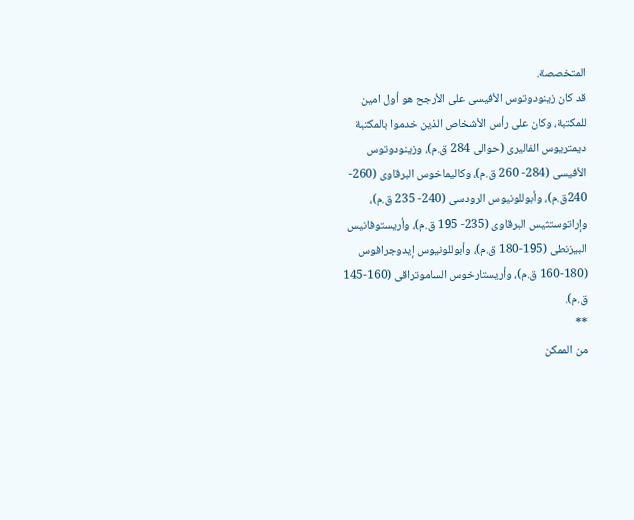المتخصصة.
قد كان زينودوتوس الأفيسى على الأرجح هو أول امين للمكتبة، وكان على رأس الأشخاص الذين خدموا بالمكتبة ديمتريوس الفاليرى (حوالى 284 ق.م)، وزينودوتوس الأفيسى (284- 260 ق.م)، وكاليماخوس البرقاوى (260- 240ق.م)، وأبوللونيوس الرودسى (240- 235 ق.م)، وإراتوستثيس البرقاوى (235- 195 ق.م)، وأريستوفانيس البيزنطى (195-180 ق.م)، وأبوللونيوس إيدوجرافوس (180-160 ق.م)، وأريستارخوس الساموتراقى (160-145 ق.م).
**
من الممكن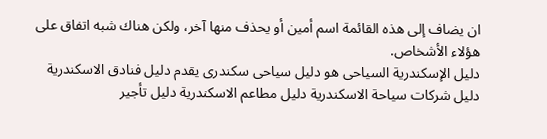ان يضاف إلى هذه القائمة اسم أمين أو يحذف منها آخر، ولكن هناك شبه اتفاق على هؤلاء الأشخاص.
دليل الإسكندرية السياحى هو دليل سياحى سكندرى يقدم دليل فنادق الاسكندرية دليل شركات سياحة الاسكندرية دليل مطاعم الاسكندرية دليل تأجير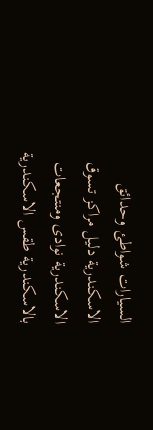السيارات شواطئ وحدائق الاسكندرية دليل مراكز تسوق الاسكندرية نوادى ومنتجعات بالاسكندرية طقس الاسكندرية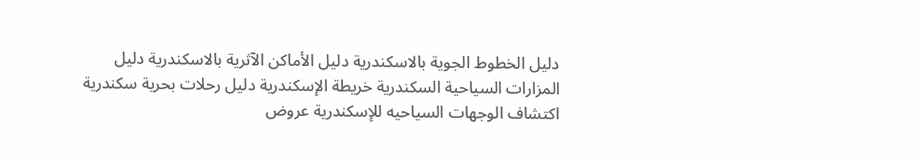دليل الخطوط الجوية بالاسكندرية دليل الأماكن الآثرية بالاسكندرية دليل المزارات السياحية السكندرية خريطة الإسكندرية دليل رحلات بحرية سكندرية اكتشاف الوجهات السياحيه للإسكندرية عروض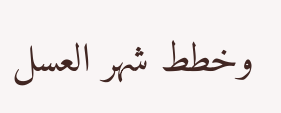وخطط شهر العسل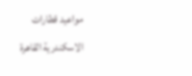مواعيد قطارات الاسكندرية القاهرة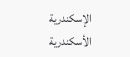الإسكندرية الأسكندرية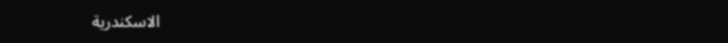الاسكندرية